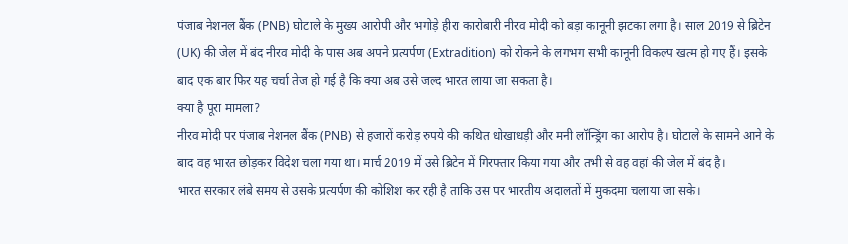पंजाब नेशनल बैंक (PNB) घोटाले के मुख्य आरोपी और भगोड़े हीरा कारोबारी नीरव मोदी को बड़ा कानूनी झटका लगा है। साल 2019 से ब्रिटेन (UK) की जेल में बंद नीरव मोदी के पास अब अपने प्रत्यर्पण (Extradition) को रोकने के लगभग सभी कानूनी विकल्प खत्म हो गए हैं। इसके बाद एक बार फिर यह चर्चा तेज हो गई है कि क्या अब उसे जल्द भारत लाया जा सकता है।
क्या है पूरा मामला?
नीरव मोदी पर पंजाब नेशनल बैंक (PNB) से हजारों करोड़ रुपये की कथित धोखाधड़ी और मनी लॉन्ड्रिंग का आरोप है। घोटाले के सामने आने के बाद वह भारत छोड़कर विदेश चला गया था। मार्च 2019 में उसे ब्रिटेन में गिरफ्तार किया गया और तभी से वह वहां की जेल में बंद है।
भारत सरकार लंबे समय से उसके प्रत्यर्पण की कोशिश कर रही है ताकि उस पर भारतीय अदालतों में मुकदमा चलाया जा सके।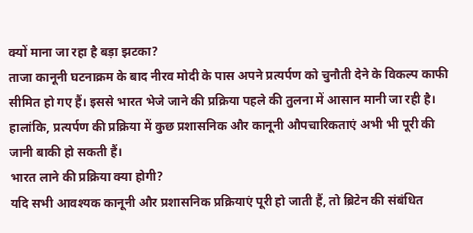क्यों माना जा रहा है बड़ा झटका?
ताजा कानूनी घटनाक्रम के बाद नीरव मोदी के पास अपने प्रत्यर्पण को चुनौती देने के विकल्प काफी सीमित हो गए हैं। इससे भारत भेजे जाने की प्रक्रिया पहले की तुलना में आसान मानी जा रही है। हालांकि, प्रत्यर्पण की प्रक्रिया में कुछ प्रशासनिक और कानूनी औपचारिकताएं अभी भी पूरी की जानी बाकी हो सकती हैं।
भारत लाने की प्रक्रिया क्या होगी?
यदि सभी आवश्यक कानूनी और प्रशासनिक प्रक्रियाएं पूरी हो जाती हैं, तो ब्रिटेन की संबंधित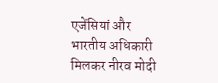एजेंसियां और भारतीय अधिकारी मिलकर नीरव मोदी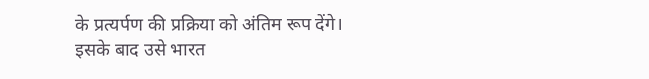के प्रत्यर्पण की प्रक्रिया को अंतिम रूप देंगे। इसके बाद उसे भारत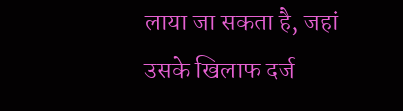लाया जा सकता है, जहां उसके खिलाफ दर्ज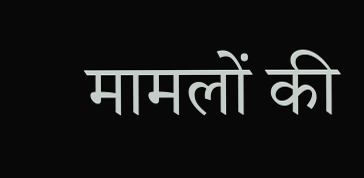मामलों की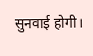सुनवाई होगी।